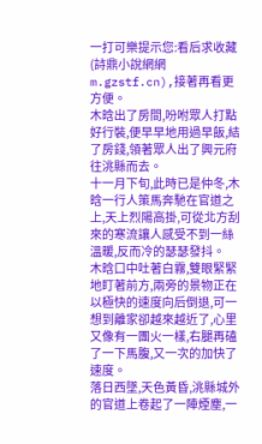一打可樂提示您:看后求收藏(詩鼎小說網網m.gzstf.cn),接著再看更方便。
木晗出了房間,吩咐眾人打點好行裝,便早早地用過早飯,結了房錢,領著眾人出了興元府往洮縣而去。
十一月下旬,此時已是仲冬,木晗一行人策馬奔馳在官道之上,天上烈陽高掛,可從北方刮來的寒流讓人感受不到一絲溫暖,反而冷的瑟瑟發抖。
木晗口中吐著白霧,雙眼緊緊地盯著前方,兩旁的景物正在以極快的速度向后倒退,可一想到離家卻越來越近了,心里又像有一團火一樣,右腿再磕了一下馬腹,又一次的加快了速度。
落日西墜,天色黃昏,洮縣城外的官道上卷起了一陣煙塵,一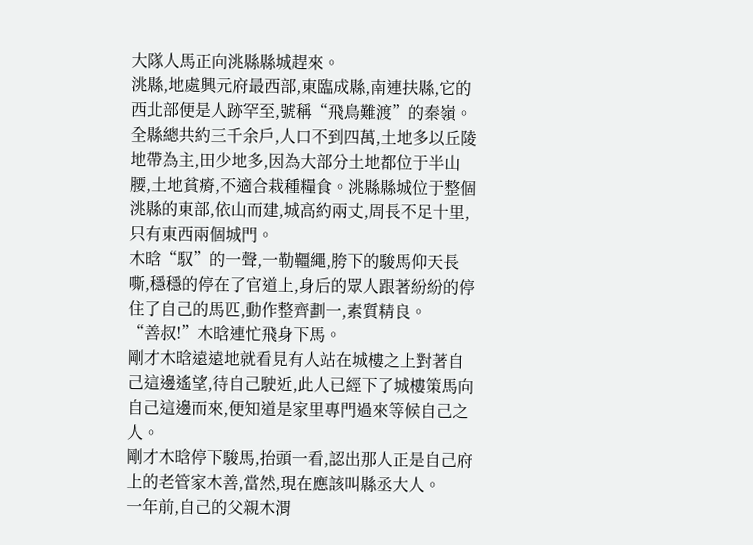大隊人馬正向洮縣縣城趕來。
洮縣,地處興元府最西部,東臨成縣,南連扶縣,它的西北部便是人跡罕至,號稱“飛鳥難渡”的秦嶺。
全縣總共約三千余戶,人口不到四萬,土地多以丘陵地帶為主,田少地多,因為大部分土地都位于半山腰,土地貧瘠,不適合栽種糧食。洮縣縣城位于整個洮縣的東部,依山而建,城高約兩丈,周長不足十里,只有東西兩個城門。
木晗“馭”的一聲,一勒韁繩,胯下的駿馬仰天長嘶,穩穩的停在了官道上,身后的眾人跟著紛紛的停住了自己的馬匹,動作整齊劃一,素質精良。
“善叔!”木晗連忙飛身下馬。
剛才木晗遠遠地就看見有人站在城樓之上對著自己這邊遙望,待自己駛近,此人已經下了城樓策馬向自己這邊而來,便知道是家里專門過來等候自己之人。
剛才木晗停下駿馬,抬頭一看,認出那人正是自己府上的老管家木善,當然,現在應該叫縣丞大人。
一年前,自己的父親木渭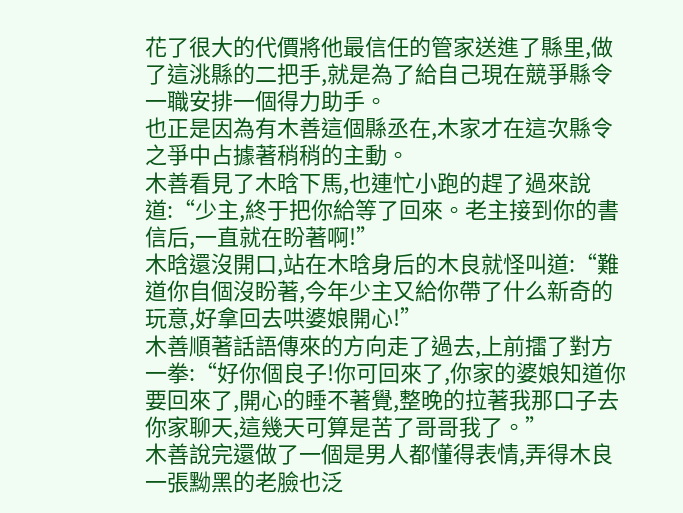花了很大的代價將他最信任的管家送進了縣里,做了這洮縣的二把手,就是為了給自己現在競爭縣令一職安排一個得力助手。
也正是因為有木善這個縣丞在,木家才在這次縣令之爭中占據著稍稍的主動。
木善看見了木晗下馬,也連忙小跑的趕了過來說道:“少主,終于把你給等了回來。老主接到你的書信后,一直就在盼著啊!”
木晗還沒開口,站在木晗身后的木良就怪叫道:“難道你自個沒盼著,今年少主又給你帶了什么新奇的玩意,好拿回去哄婆娘開心!”
木善順著話語傳來的方向走了過去,上前擂了對方一拳:“好你個良子!你可回來了,你家的婆娘知道你要回來了,開心的睡不著覺,整晚的拉著我那口子去你家聊天,這幾天可算是苦了哥哥我了。”
木善說完還做了一個是男人都懂得表情,弄得木良一張黝黑的老臉也泛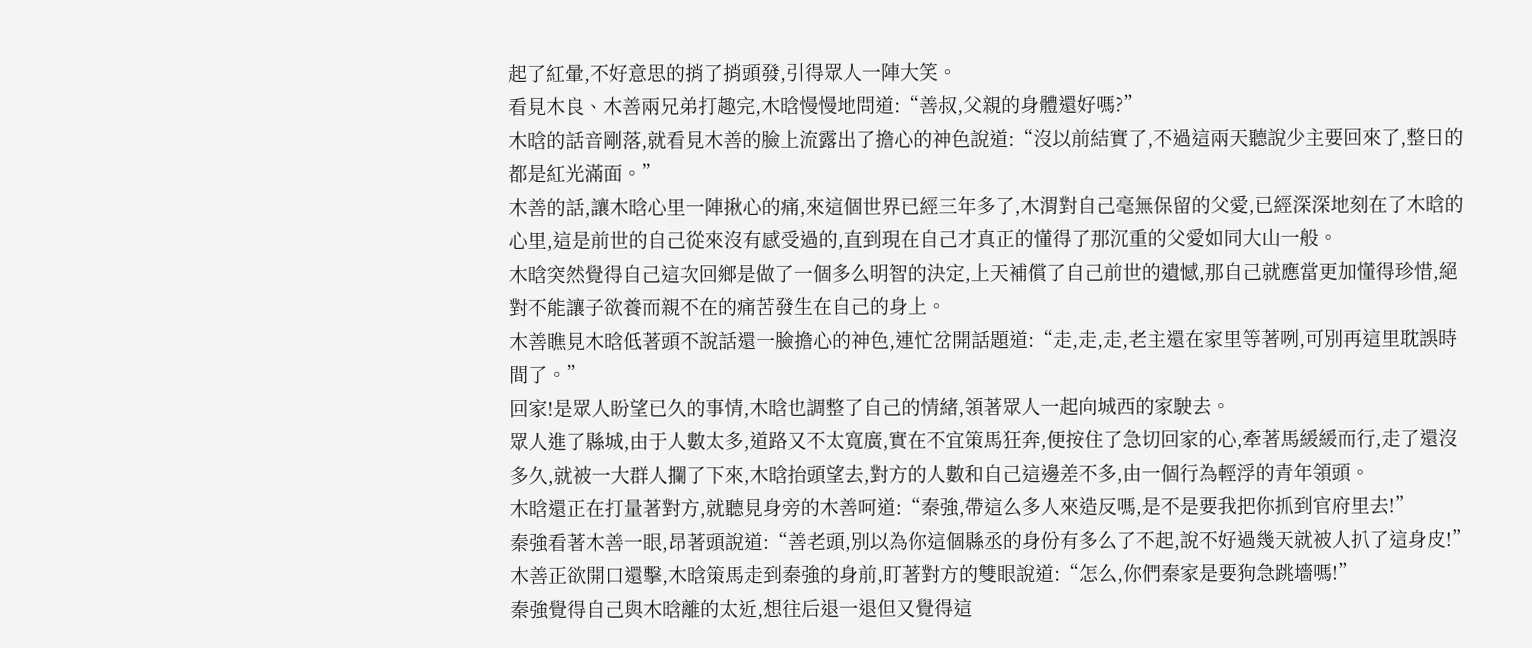起了紅暈,不好意思的捎了捎頭發,引得眾人一陣大笑。
看見木良、木善兩兄弟打趣完,木晗慢慢地問道:“善叔,父親的身體還好嗎?”
木晗的話音剛落,就看見木善的臉上流露出了擔心的神色說道:“沒以前結實了,不過這兩天聽說少主要回來了,整日的都是紅光滿面。”
木善的話,讓木晗心里一陣揪心的痛,來這個世界已經三年多了,木渭對自己毫無保留的父愛,已經深深地刻在了木晗的心里,這是前世的自己從來沒有感受過的,直到現在自己才真正的懂得了那沉重的父愛如同大山一般。
木晗突然覺得自己這次回鄉是做了一個多么明智的決定,上天補償了自己前世的遺憾,那自己就應當更加懂得珍惜,絕對不能讓子欲養而親不在的痛苦發生在自己的身上。
木善瞧見木晗低著頭不說話還一臉擔心的神色,連忙岔開話題道:“走,走,走,老主還在家里等著咧,可別再這里耽誤時間了。”
回家!是眾人盼望已久的事情,木晗也調整了自己的情緒,領著眾人一起向城西的家駛去。
眾人進了縣城,由于人數太多,道路又不太寬廣,實在不宜策馬狂奔,便按住了急切回家的心,牽著馬緩緩而行,走了還沒多久,就被一大群人攔了下來,木晗抬頭望去,對方的人數和自己這邊差不多,由一個行為輕浮的青年領頭。
木晗還正在打量著對方,就聽見身旁的木善呵道:“秦強,帶這么多人來造反嗎,是不是要我把你抓到官府里去!”
秦強看著木善一眼,昂著頭說道:“善老頭,別以為你這個縣丞的身份有多么了不起,說不好過幾天就被人扒了這身皮!”
木善正欲開口還擊,木晗策馬走到秦強的身前,盯著對方的雙眼說道:“怎么,你們秦家是要狗急跳墻嗎!”
秦強覺得自己與木晗離的太近,想往后退一退但又覺得這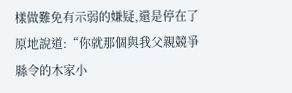樣做難免有示弱的嫌疑,還是停在了原地說道:“你就那個與我父親競爭縣令的木家小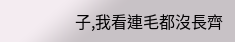子,我看連毛都沒長齊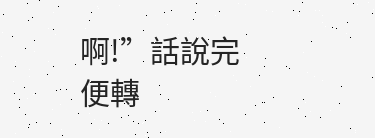啊!”話說完便轉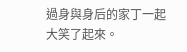過身與身后的家丁一起大笑了起來。